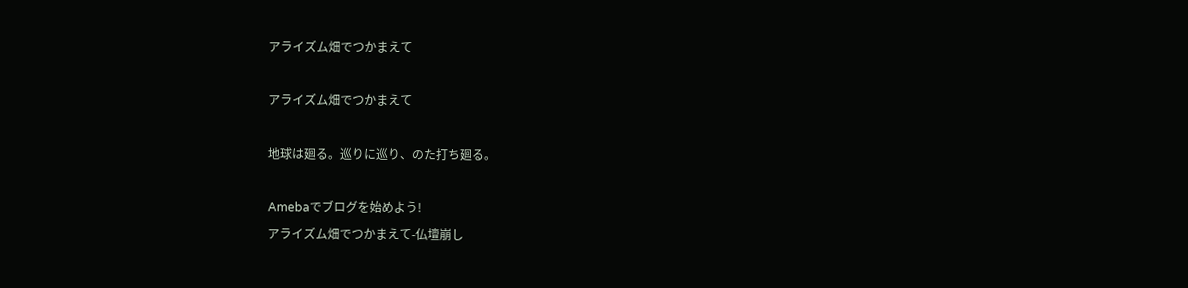アライズム畑でつかまえて

アライズム畑でつかまえて

地球は廻る。巡りに巡り、のた打ち廻る。

Amebaでブログを始めよう!
アライズム畑でつかまえて-仏壇崩し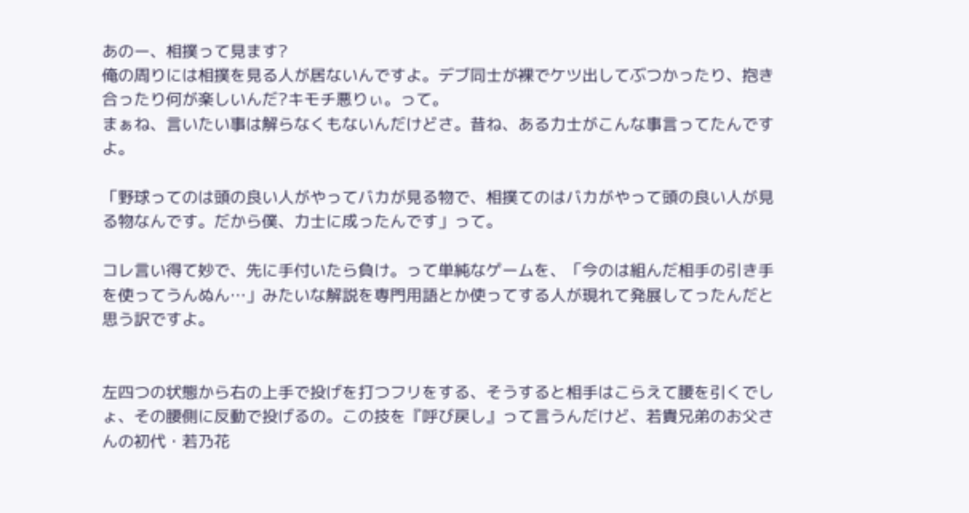あのー、相撲って見ます?
俺の周りには相撲を見る人が居ないんですよ。デブ同士が裸でケツ出してぶつかったり、抱き合ったり何が楽しいんだ?キモチ悪りぃ。って。
まぁね、言いたい事は解らなくもないんだけどさ。昔ね、ある力士がこんな事言ってたんですよ。

「野球ってのは頭の良い人がやってバカが見る物で、相撲てのはバカがやって頭の良い人が見る物なんです。だから僕、力士に成ったんです」って。

コレ言い得て妙で、先に手付いたら負け。って単純なゲームを、「今のは組んだ相手の引き手を使ってうんぬん…」みたいな解説を専門用語とか使ってする人が現れて発展してったんだと思う訳ですよ。


左四つの状態から右の上手で投げを打つフリをする、そうすると相手はこらえて腰を引くでしょ、その腰側に反動で投げるの。この技を『呼び戻し』って言うんだけど、若貴兄弟のお父さんの初代・若乃花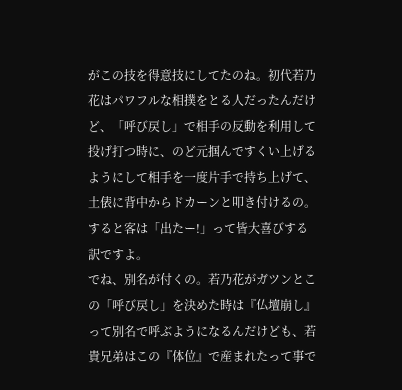がこの技を得意技にしてたのね。初代若乃花はパワフルな相撲をとる人だったんだけど、「呼び戻し」で相手の反動を利用して投げ打つ時に、のど元掴んですくい上げるようにして相手を一度片手で持ち上げて、土俵に背中からドカーンと叩き付けるの。すると客は「出たー!」って皆大喜びする訳ですよ。
でね、別名が付くの。若乃花がガツンとこの「呼び戻し」を決めた時は『仏壇崩し』って別名で呼ぶようになるんだけども、若貴兄弟はこの『体位』で産まれたって事で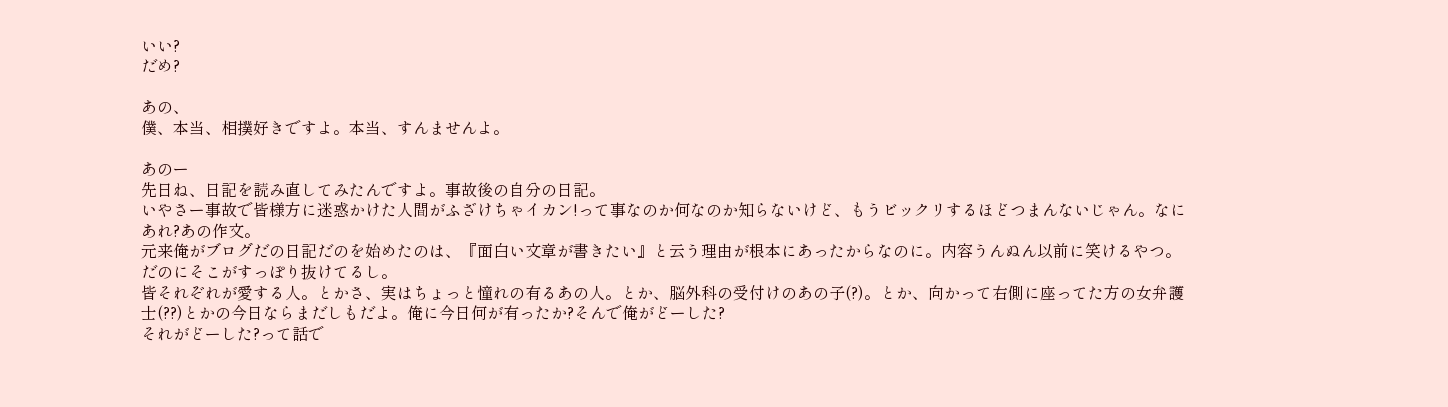いい?
だめ?

あの、
僕、本当、相撲好きですよ。本当、すんませんよ。

あのー
先日ね、日記を読み直してみたんですよ。事故後の自分の日記。
いやさー事故で皆様方に迷惑かけた人間がふざけちゃイカン!って事なのか何なのか知らないけど、もうビックリするほどつまんないじゃん。なにあれ?あの作文。
元来俺がブログだの日記だのを始めたのは、『面白い文章が書きたい』と云う理由が根本にあったからなのに。内容うんぬん以前に笑けるやつ。だのにそこがすっぽり抜けてるし。
皆それぞれが愛する人。とかさ、実はちょっと憧れの有るあの人。とか、脳外科の受付けのあの子(?)。とか、向かって右側に座ってた方の女弁護士(??)とかの今日ならまだしもだよ。俺に今日何が有ったか?そんで俺がどーした?
それがどーした?って話で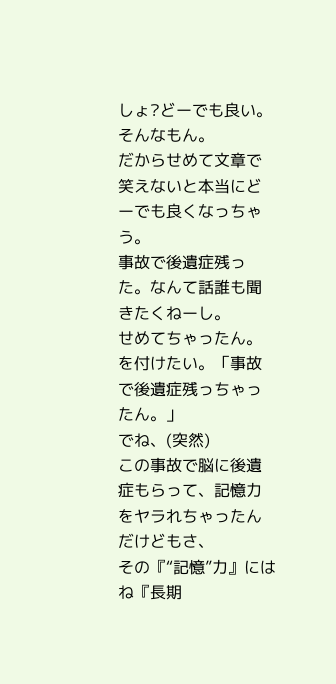しょ?どーでも良い。そんなもん。
だからせめて文章で笑えないと本当にどーでも良くなっちゃう。
事故で後遺症残った。なんて話誰も聞きたくねーし。
せめてちゃったん。を付けたい。「事故で後遺症残っちゃったん。」
でね、(突然)
この事故で脳に後遺症もらって、記憶力をヤラれちゃったんだけどもさ、
その『“記憶”力』にはね『長期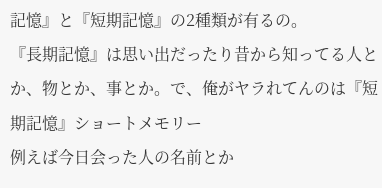記憶』と『短期記憶』の2種類が有るの。
『長期記憶』は思い出だったり昔から知ってる人とか、物とか、事とか。で、俺がヤラれてんのは『短期記憶』ショートメモリー
例えば今日会った人の名前とか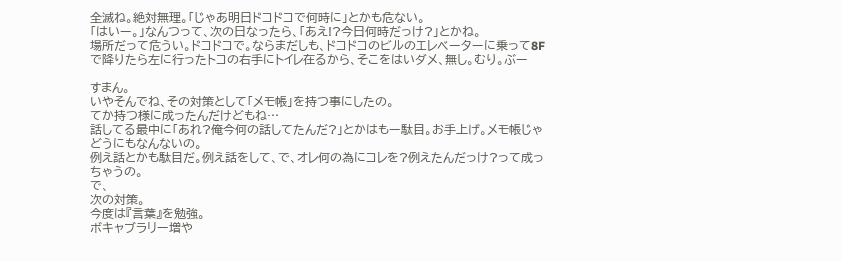全滅ね。絶対無理。「じゃあ明日ドコドコで何時に」とかも危ない。
「はいー。」なんつって、次の日なったら、「あえ!?今日何時だっけ?」とかね。
場所だって危うい。ドコドコで。ならまだしも、ドコドコのビルのエレベーターに乗って8Fで降りたら左に行ったトコの右手にトイレ在るから、そこをはいダメ、無し。むり。ぶー

すまん。
いやそんでね、その対策として「メモ帳」を持つ事にしたの。
てか持つ様に成ったんだけどもね…
話してる最中に「あれ?俺今何の話してたんだ?」とかはもー駄目。お手上げ。メモ帳じゃどうにもなんないの。
例え話とかも駄目だ。例え話をして、で、オレ何の為にコレを?例えたんだっけ?って成っちゃうの。
で、
次の対策。
今度は『言葉』を勉強。
ボキャブラリー増や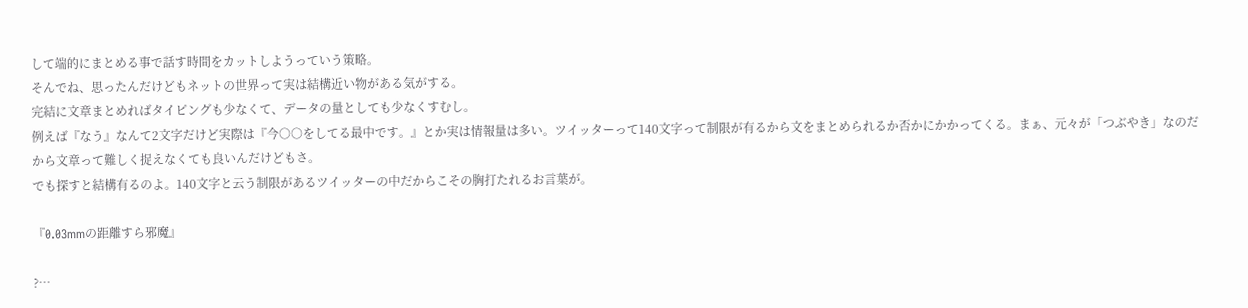して端的にまとめる事で話す時間をカットしようっていう策略。
そんでね、思ったんだけどもネットの世界って実は結構近い物がある気がする。
完結に文章まとめればタイピングも少なくて、データの量としても少なくすむし。
例えば『なう』なんて2文字だけど実際は『今○○をしてる最中です。』とか実は情報量は多い。ツイッターって140文字って制限が有るから文をまとめられるか否かにかかってくる。まぁ、元々が「つぶやき」なのだから文章って難しく捉えなくても良いんだけどもさ。
でも探すと結構有るのよ。140文字と云う制限があるツイッターの中だからこその胸打たれるお言葉が。

『0.03mmの距離すら邪魔』

?…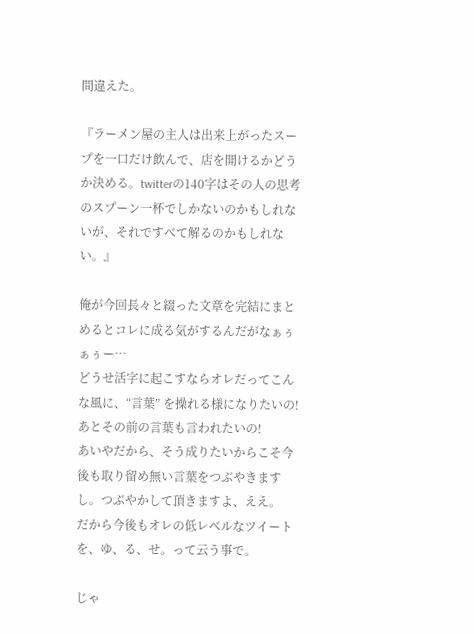間違えた。

『ラーメン屋の主人は出来上がったスープを一口だけ飲んで、店を開けるかどうか決める。twitterの140字はその人の思考のスプーン一杯でしかないのかもしれないが、それですべて解るのかもしれない。』

俺が今回長々と綴った文章を完結にまとめるとコレに成る気がするんだがなぁぅぁぅー…
どうせ活字に起こすならオレだってこんな風に、“言葉” を操れる様になりたいの! あとその前の言葉も言われたいの!
あいやだから、そう成りたいからこそ今後も取り留め無い言葉をつぶやきますし。つぶやかして頂きますよ、ええ。
だから今後もオレの低レベルなツイートを、ゆ、る、せ。って云う事で。

じゃ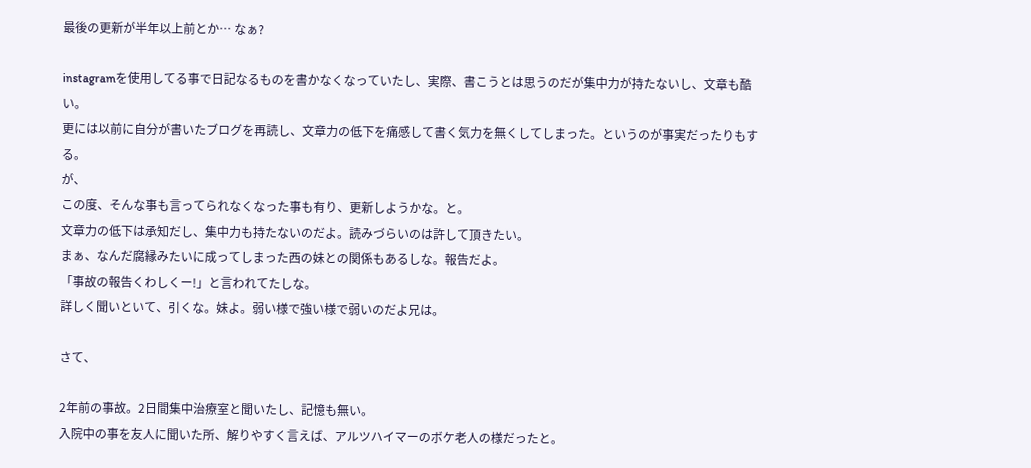最後の更新が半年以上前とか… なぁ?

instagramを使用してる事で日記なるものを書かなくなっていたし、実際、書こうとは思うのだが集中力が持たないし、文章も酷い。
更には以前に自分が書いたブログを再読し、文章力の低下を痛感して書く気力を無くしてしまった。というのが事実だったりもする。
が、
この度、そんな事も言ってられなくなった事も有り、更新しようかな。と。
文章力の低下は承知だし、集中力も持たないのだよ。読みづらいのは許して頂きたい。
まぁ、なんだ腐縁みたいに成ってしまった西の妹との関係もあるしな。報告だよ。
「事故の報告くわしくー!」と言われてたしな。
詳しく聞いといて、引くな。妹よ。弱い様で強い様で弱いのだよ兄は。

さて、

2年前の事故。2日間集中治療室と聞いたし、記憶も無い。
入院中の事を友人に聞いた所、解りやすく言えば、アルツハイマーのボケ老人の様だったと。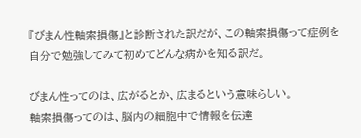『びまん性軸索損傷』と診断された訳だが、この軸索損傷って症例を自分で勉強してみて初めてどんな病かを知る訳だ。

びまん性ってのは、広がるとか、広まるという意味らしい。
軸索損傷ってのは、脳内の細胞中で情報を伝達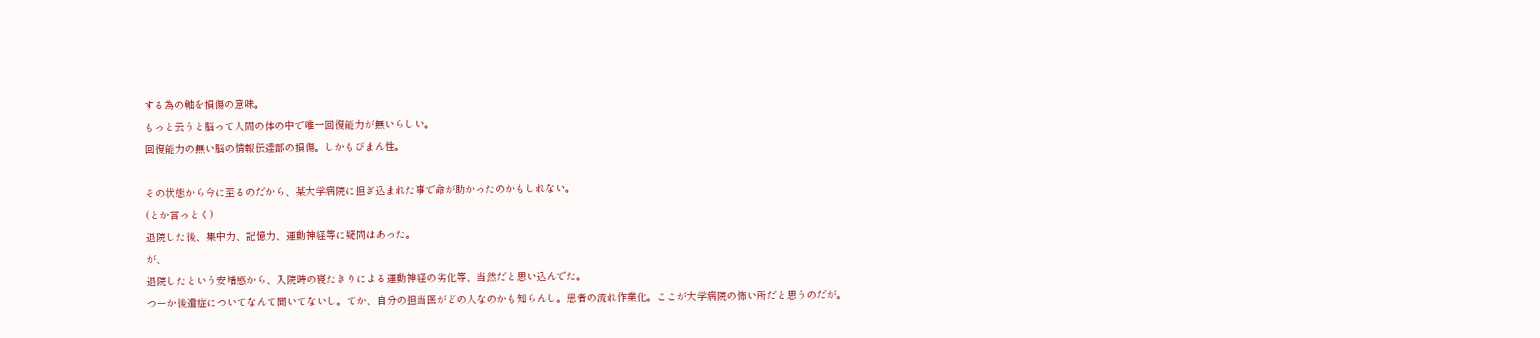する為の軸を損傷の意味。
もっと云うと脳って人間の体の中で唯一回復能力が無いらしい。
回復能力の無い脳の情報伝達部の損傷。しかもびまん性。

その状態から今に至るのだから、某大学病院に担ぎ込まれた事で命が助かったのかもしれない。
(とか言っとく)
退院した後、集中力、記憶力、運動神経等に疑問はあった。
が、
退院したという安堵感から、入院時の寝たきりによる運動神経の劣化等、当然だと思い込んでた。
つーか後遺症についてなんて聞いてないし。てか、自分の担当医がどの人なのかも知らんし。患者の流れ作業化。ここが大学病院の怖い所だと思うのだが。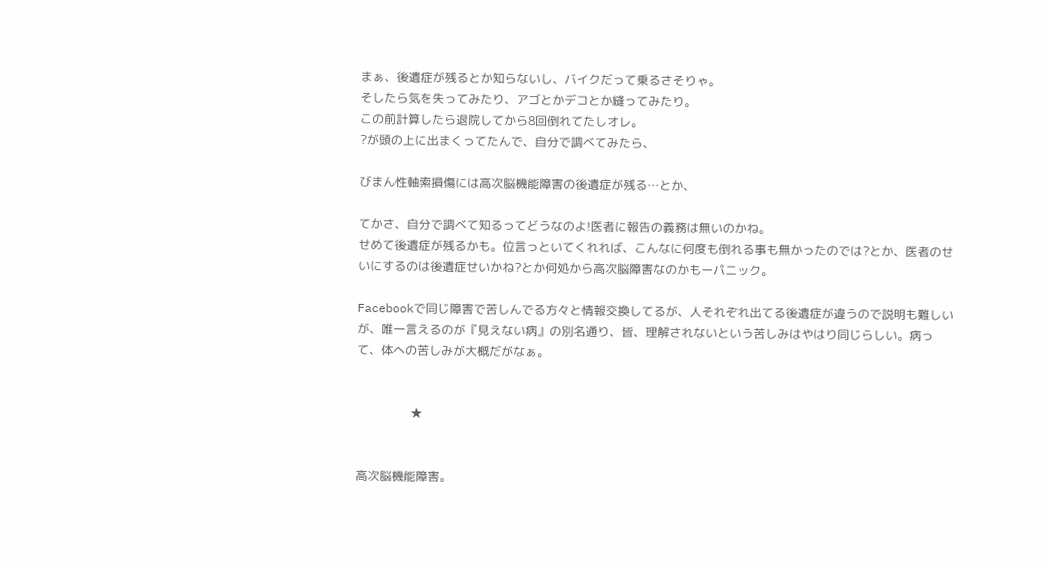まぁ、後遺症が残るとか知らないし、バイクだって乗るさそりゃ。
そしたら気を失ってみたり、アゴとかデコとか縫ってみたり。
この前計算したら退院してから8回倒れてたしオレ。
?が頭の上に出まくってたんで、自分で調べてみたら、

びまん性軸索損傷には高次脳機能障害の後遺症が残る…とか、

てかさ、自分で調べて知るってどうなのよ!医者に報告の義務は無いのかね。
せめて後遺症が残るかも。位言っといてくれれば、こんなに何度も倒れる事も無かったのでは?とか、医者のせいにするのは後遺症せいかね?とか何処から高次脳障害なのかもーパニック。

Facebookで同じ障害で苦しんでる方々と情報交換してるが、人それぞれ出てる後遺症が違うので説明も難しいが、唯一言えるのが『見えない病』の別名通り、皆、理解されないという苦しみはやはり同じらしい。病って、体への苦しみが大概だがなぁ。


                  ★


高次脳機能障害。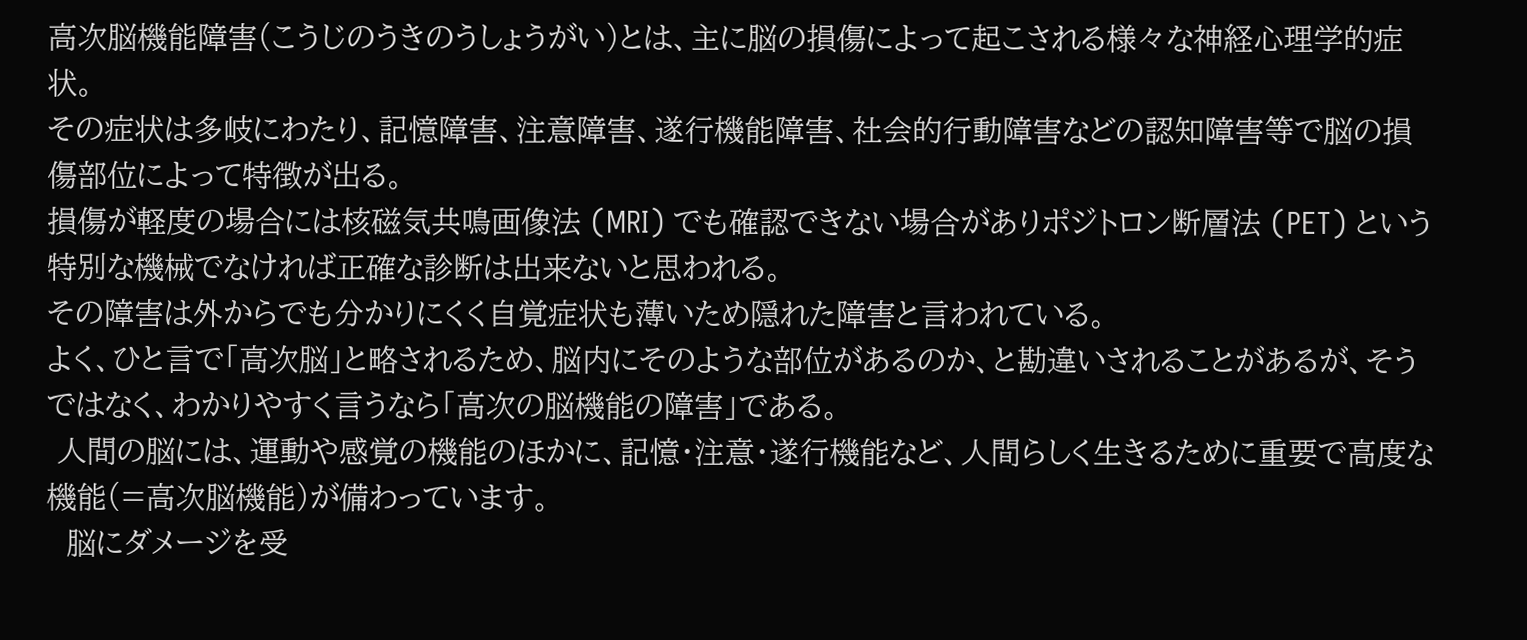高次脳機能障害(こうじのうきのうしょうがい)とは、主に脳の損傷によって起こされる様々な神経心理学的症状。
その症状は多岐にわたり、記憶障害、注意障害、遂行機能障害、社会的行動障害などの認知障害等で脳の損傷部位によって特徴が出る。
損傷が軽度の場合には核磁気共鳴画像法 (MRI) でも確認できない場合がありポジトロン断層法 (PET) という特別な機械でなければ正確な診断は出来ないと思われる。
その障害は外からでも分かりにくく自覚症状も薄いため隠れた障害と言われている。
よく、ひと言で「高次脳」と略されるため、脳内にそのような部位があるのか、と勘違いされることがあるが、そうではなく、わかりやすく言うなら「高次の脳機能の障害」である。
 人間の脳には、運動や感覚の機能のほかに、記憶・注意・遂行機能など、人間らしく生きるために重要で高度な機能(=高次脳機能)が備わっています。
  脳にダメージを受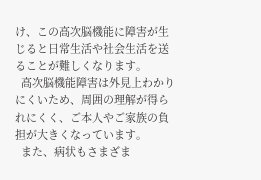け、この高次脳機能に障害が生じると日常生活や社会生活を送ることが難しくなります。
  高次脳機能障害は外見上わかりにくいため、周囲の理解が得られにくく、ご本人やご家族の負担が大きくなっています。
  また、病状もさまざま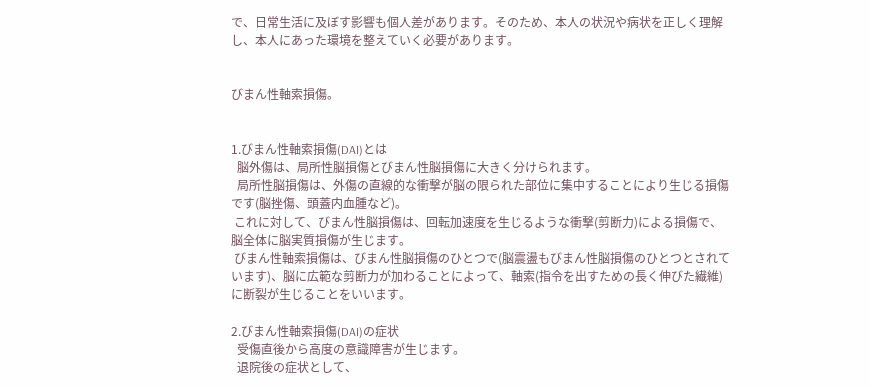で、日常生活に及ぼす影響も個人差があります。そのため、本人の状況や病状を正しく理解し、本人にあった環境を整えていく必要があります。


びまん性軸索損傷。


1.びまん性軸索損傷(DAI)とは
  脳外傷は、局所性脳損傷とびまん性脳損傷に大きく分けられます。
  局所性脳損傷は、外傷の直線的な衝撃が脳の限られた部位に集中することにより生じる損傷です(脳挫傷、頭蓋内血腫など)。
 これに対して、びまん性脳損傷は、回転加速度を生じるような衝撃(剪断力)による損傷で、脳全体に脳実質損傷が生じます。
 びまん性軸索損傷は、びまん性脳損傷のひとつで(脳震盪もびまん性脳損傷のひとつとされています)、脳に広範な剪断力が加わることによって、軸索(指令を出すための長く伸びた繊維)に断裂が生じることをいいます。

2.びまん性軸索損傷(DAI)の症状
  受傷直後から高度の意識障害が生じます。
  退院後の症状として、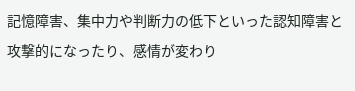記憶障害、集中力や判断力の低下といった認知障害と攻撃的になったり、感情が変わり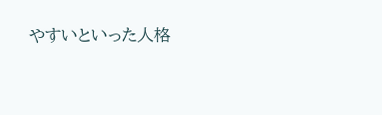やすいといった人格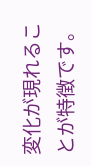変化が現れることが特徴です。